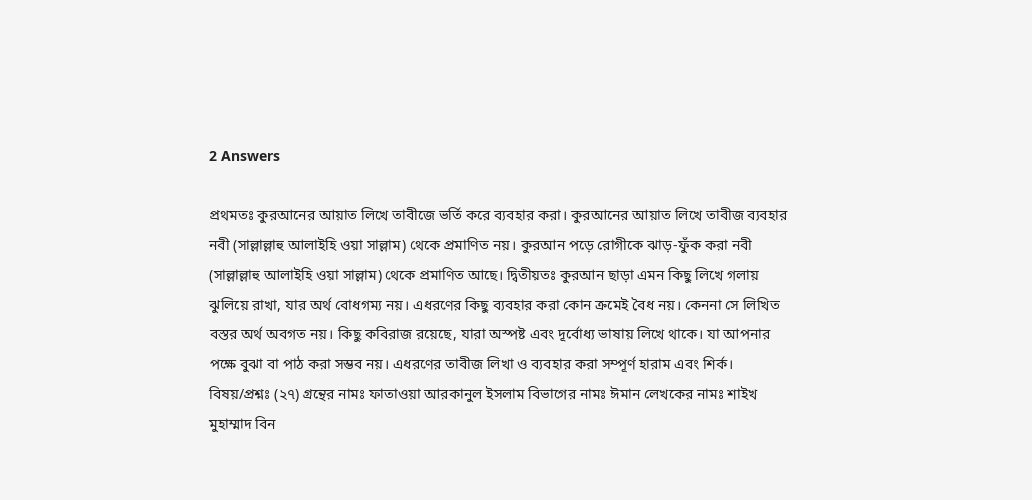2 Answers

প্রথমতঃ কুরআনের আয়াত লিখে তাবীজে ভর্তি করে ব্যবহার করা। কুরআনের আয়াত লিখে তাবীজ ব্যবহার নবী (সাল্লাল্লাহু আলাইহি ওয়া সাল্লাম) থেকে প্রমাণিত নয়। কুরআন পড়ে রোগীকে ঝাড়-ফুঁক করা নবী (সাল্লাল্লাহু আলাইহি ওয়া সাল্লাম) থেকে প্রমাণিত আছে। দ্বিতীয়তঃ কুরআন ছাড়া এমন কিছু লিখে গলায় ঝুলিয়ে রাখা, যার অর্থ বোধগম্য নয়। এধরণের কিছু ব্যবহার করা কোন ক্রমেই বৈধ নয়। কেননা সে লিখিত বস্তর অর্থ অবগত নয়। কিছু কবিরাজ রয়েছে, যারা অস্পষ্ট এবং দূর্বোধ্য ভাষায় লিখে থাকে। যা আপনার পক্ষে বুঝা বা পাঠ করা সম্ভব নয়। এধরণের তাবীজ লিখা ও ব্যবহার করা সম্পূর্ণ হারাম এবং শির্ক। বিষয়/প্রশ্নঃ (২৭) গ্রন্থের নামঃ ফাতাওয়া আরকানুল ইসলাম বিভাগের নামঃ ঈমান লেখকের নামঃ শাইখ মুহাম্মাদ বিন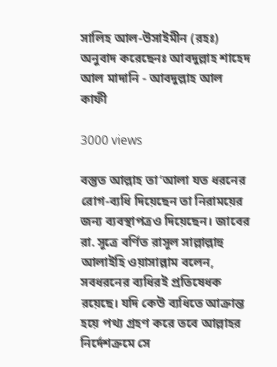সালিহ আল-উসাইমীন (রহঃ) অনুবাদ করেছেনঃ আবদুল্লাহ শাহেদ আল মাদানি - আবদুল্লাহ আল কাফী

3000 views

বস্তুত আল্লাহ তা‘আলা যত ধরনের রোগ-ব্যধি দিয়েছেন তা নিরাময়ের জন্য ব্যবস্থাপত্রও দিয়েছেন। জাবের রা. সূত্রে বর্ণিত রাসূল সাল্লাল্লাহু আলাইহি ওয়াসাল্লাম বলেন, সবধরনের ব্যধিরই প্রতিষেধক রয়েছে। যদি কেউ ব্যধিতে আক্রান্ত হয়ে পথ্য গ্রহণ করে তবে আল্লাহর নির্দেশক্রমে সে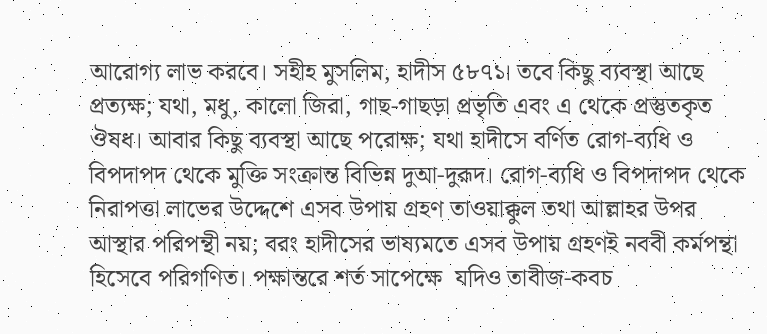আরোগ্য লাভ করবে। সহীহ মুসলিম, হাদীস ৫৮৭১। তবে কিছু ব্যবস্থা আছে প্রত্যক্ষ; যথা, মধু, কালো জিরা, গাছ-গাছড়া প্রভৃতি এবং এ থেকে প্রস্তুতকৃত ঔষধ। আবার কিছু ব্যবস্থা আছে পরোক্ষ; যথা হাদীসে বর্ণিত রোগ-ব্যধি ও বিপদাপদ থেকে মুক্তি সংক্রান্ত বিভিন্ন দুআ-দুরূদ। রোগ-ব্যধি ও বিপদাপদ থেকে নিরাপত্তা লাভের উদ্দেশে এসব উপায় গ্রহণ তাওয়াক্কুল তথা আল্লাহর উপর আস্থার পরিপন্থী নয়; বরং হাদীসের ভাষ্যমতে এসব উপায় গ্রহণই নববী কর্মপন্থা হিসেবে পরিগণিত। পক্ষান্তরে শর্ত সাপেক্ষে  যদিও তাবীজ-কবচ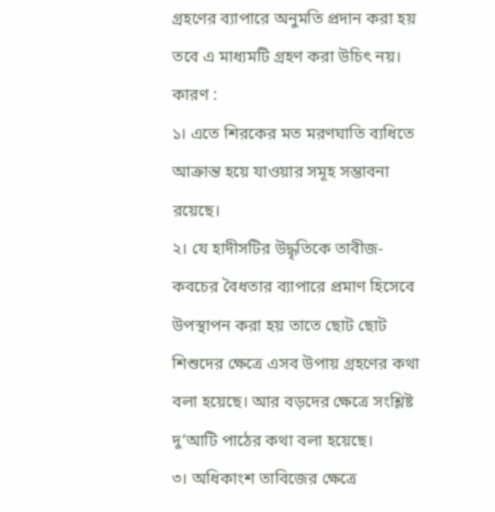গ্রহণের ব্যাপারে অনুমতি প্রদান করা হয় তবে এ মাধ্যমটি গ্রহণ করা উচিৎ নয়। কারণ :
১। এতে শিরকের মত মরণঘাতি ব্যধিতে আক্রান্ত হয়ে যাওয়ার সমূহ সম্ভাবনা রয়েছে।
২। যে হাদীসটির উদ্ধৃতিকে তাবীজ-কবচের বৈধতার ব্যাপারে প্রমাণ হিসেবে উপস্থাপন করা হয় তাতে ছোট ছোট শিশুদের ক্ষেত্রে এসব উপায় গ্রহণের কথা বলা হয়েছে। আর বড়দের ক্ষেত্রে সংশ্লিষ্ট দু‘আটি পাঠের কথা বলা হয়েছে।
৩। অধিকাংশ তাবিজের ক্ষেত্রে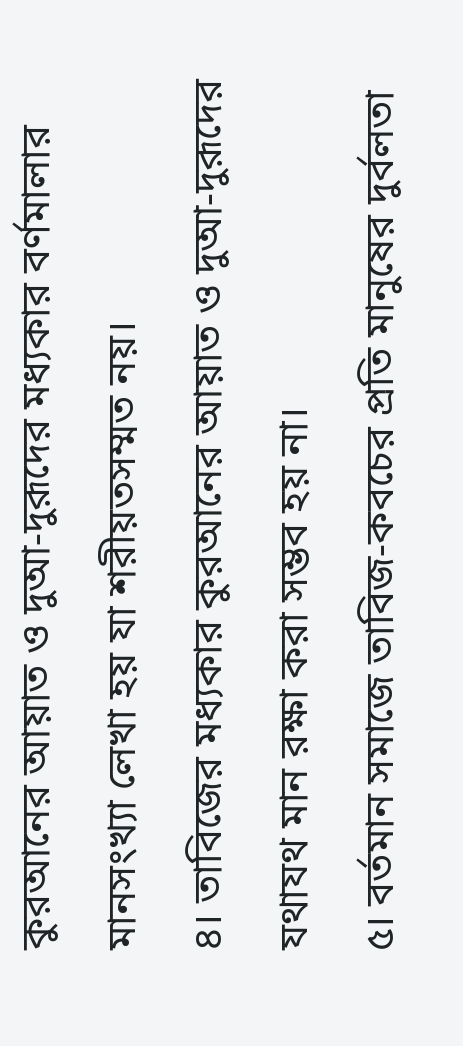কুরআনের আয়াত ও দুআ-দুরূদের মধ্যকার বর্ণমালার মানসংখ্যা লেখা হয় যা শরীয়তসম্মত নয়।
৪। তাবিজের মধ্যকার কুরআনের আয়াত ও দুআ-দুরূদের যথাযথ মান রক্ষা করা সম্ভব হয় না।
৫। বর্তমান সমাজে তাবিজ-কবচের প্রতি মানুষের দুর্বলতা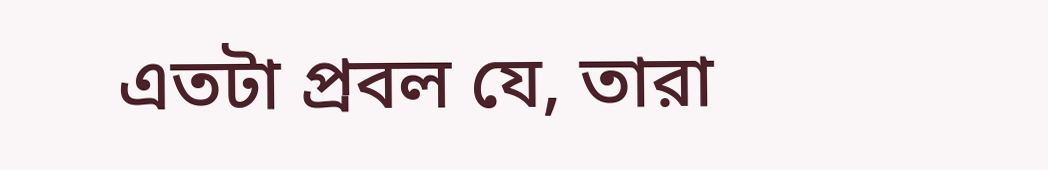এতটা প্রবল যে, তারা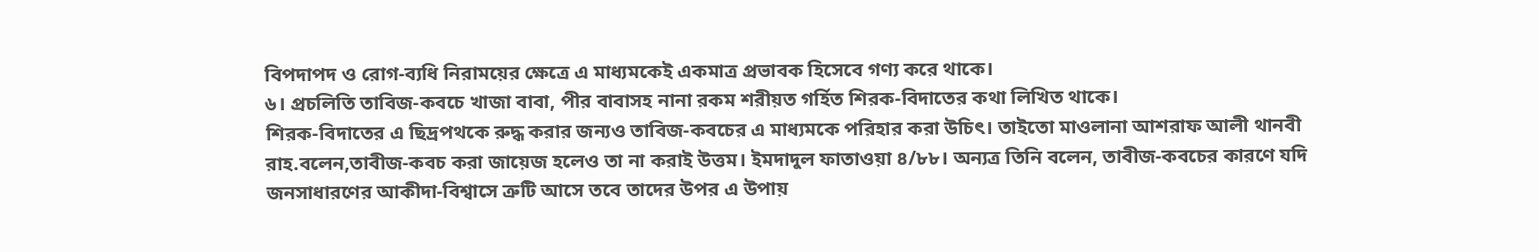বিপদাপদ ও রোগ-ব্যধি নিরাময়ের ক্ষেত্রে এ মাধ্যমকেই একমাত্র প্রভাবক হিসেবে গণ্য করে থাকে।
৬। প্রচলিতি তাবিজ-কবচে খাজা বাবা, পীর বাবাসহ নানা রকম শরীয়ত গর্হিত শিরক-বিদাতের কথা লিখিত থাকে।
শিরক-বিদাতের এ ছিদ্রপথকে রুদ্ধ করার জন্যও তাবিজ-কবচের এ মাধ্যমকে পরিহার করা উচিৎ। তাইতো মাওলানা আশরাফ আলী থানবী রাহ.বলেন,তাবীজ-কবচ করা জায়েজ হলেও তা না করাই উত্তম। ইমদাদুল ফাতাওয়া ৪/৮৮। অন্যত্র তিনি বলেন, তাবীজ-কবচের কারণে যদি জনসাধারণের আকীদা-বিশ্বাসে ত্রুটি আসে তবে তাদের উপর এ উপায়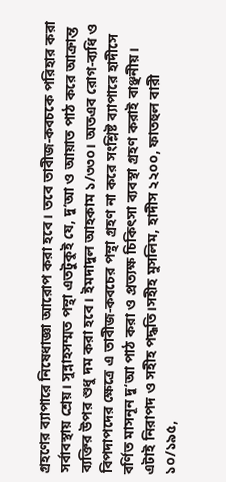গ্রহণের ব্যাপারে নিষেধাজ্ঞা আরোপ করা হবে। তবে তাবীজ-কবচকে পরিহার করা সর্বাবস্থায় শ্রেয়। সুন্নাহসম্মত পন্থা এতটুকুই যে, দু‘আ ও আয়াত পাঠ করে আক্রান্ত ব্যক্তির উপর শুধু দম করা হবে। ইমদাদুল আহকাম ১/৩৩০। অতএব রোগ-ব্যধি ও বিপদাপদের ক্ষেত্রে এ তাবীজ-কবচের পন্থা গ্রহণ না করে সংশ্লিষ্ট ব্যাপারে হাদীসে বর্ণিত মাসনূন দু‘আ পাঠ করা ও প্রত্যক্ষ চিকিৎসা ব্যবস্থা গ্রহণ করাই বাঞ্ছনীয়। এটাই নিরাপদ ও সহীহ পদ্ধতি।সহীহ মুসলিম, হাদীস ২২০০, ফাতহুল বারী ১০/১৯৫,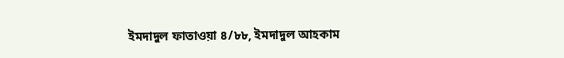ইমদাদুল ফাতাওয়া ৪/৮৮, ইমদাদুল আহকাম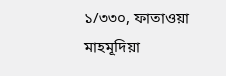১/৩৩০, ফাতাওয়া মাহমূদিয়া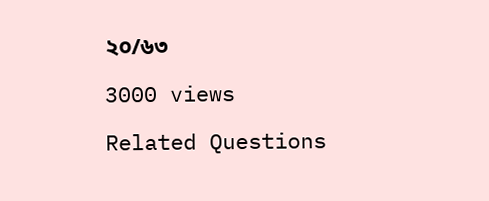২০/৬৩

3000 views

Related Questions